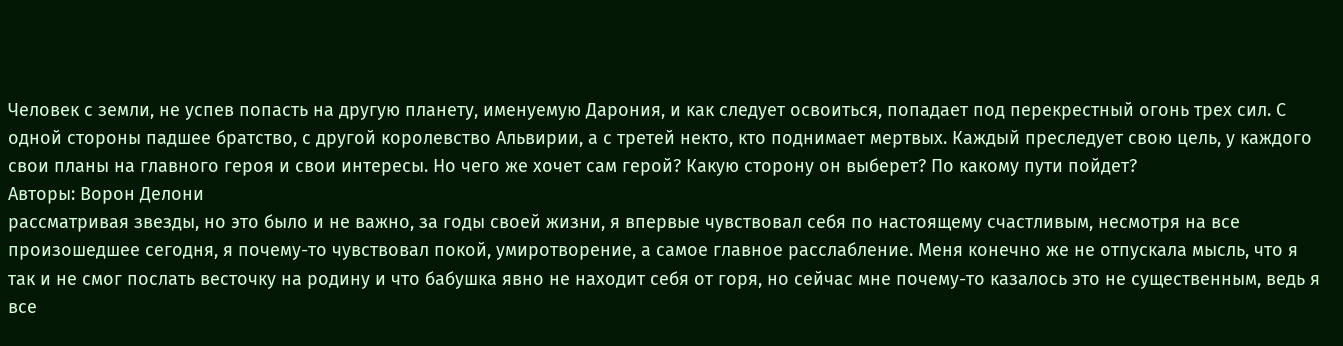Человек с земли, не успев попасть на другую планету, именуемую Дарония, и как следует освоиться, попадает под перекрестный огонь трех сил. С одной стороны падшее братство, с другой королевство Альвирии, а с третей некто, кто поднимает мертвых. Каждый преследует свою цель, у каждого свои планы на главного героя и свои интересы. Но чего же хочет сам герой? Какую сторону он выберет? По какому пути пойдет?
Авторы: Ворон Делони
рассматривая звезды, но это было и не важно, за годы своей жизни, я впервые чувствовал себя по настоящему счастливым, несмотря на все произошедшее сегодня, я почему-то чувствовал покой, умиротворение, а самое главное расслабление. Меня конечно же не отпускала мысль, что я так и не смог послать весточку на родину и что бабушка явно не находит себя от горя, но сейчас мне почему-то казалось это не существенным, ведь я все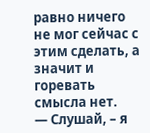равно ничего не мог сейчас с этим сделать, а значит и горевать смысла нет.
— Слушай, – я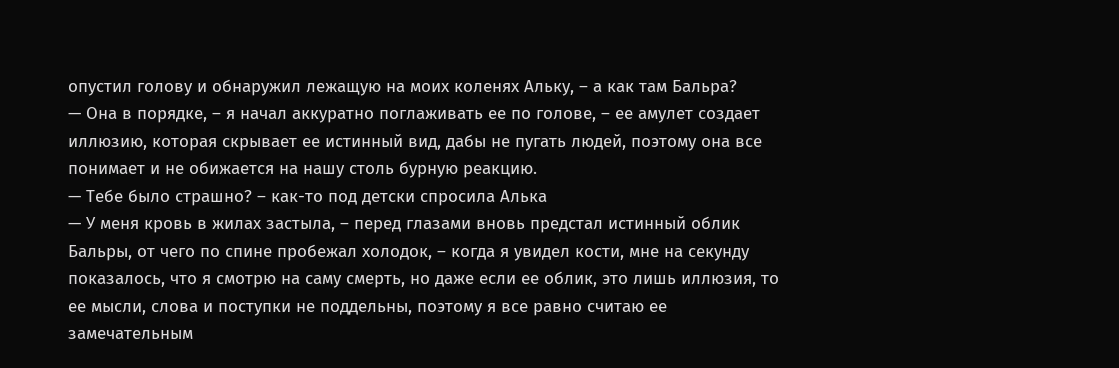опустил голову и обнаружил лежащую на моих коленях Альку, – а как там Бальра?
— Она в порядке, – я начал аккуратно поглаживать ее по голове, – ее амулет создает иллюзию, которая скрывает ее истинный вид, дабы не пугать людей, поэтому она все понимает и не обижается на нашу столь бурную реакцию.
— Тебе было страшно? – как-то под детски спросила Алька
— У меня кровь в жилах застыла, – перед глазами вновь предстал истинный облик Бальры, от чего по спине пробежал холодок, – когда я увидел кости, мне на секунду показалось, что я смотрю на саму смерть, но даже если ее облик, это лишь иллюзия, то ее мысли, слова и поступки не поддельны, поэтому я все равно считаю ее замечательным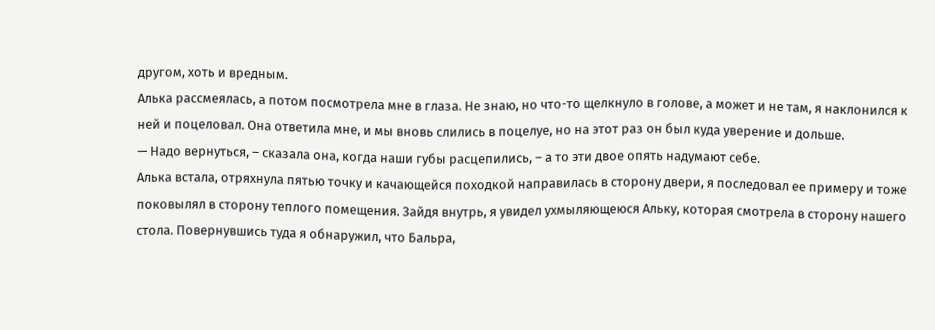другом, хоть и вредным.
Алька рассмеялась, а потом посмотрела мне в глаза. Не знаю, но что-то щелкнуло в голове, а может и не там, я наклонился к ней и поцеловал. Она ответила мне, и мы вновь слились в поцелуе, но на этот раз он был куда уверение и дольше.
— Надо вернуться, – сказала она, когда наши губы расцепились, – а то эти двое опять надумают себе.
Алька встала, отряхнула пятью точку и качающейся походкой направилась в сторону двери, я последовал ее примеру и тоже поковылял в сторону теплого помещения. Зайдя внутрь, я увидел ухмыляющеюся Альку, которая смотрела в сторону нашего стола. Повернувшись туда я обнаружил, что Бальра,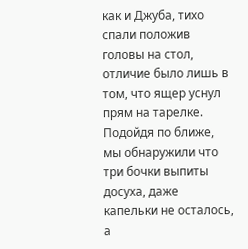как и Джуба, тихо спали положив головы на стол, отличие было лишь в том, что ящер уснул прям на тарелке. Подойдя по ближе, мы обнаружили что три бочки выпиты досуха, даже капельки не осталось, а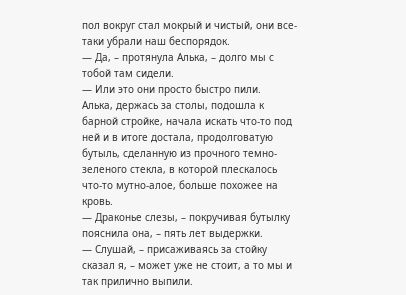пол вокруг стал мокрый и чистый, они все-таки убрали наш беспорядок.
— Да, – протянула Алька, – долго мы с тобой там сидели.
— Или это они просто быстро пили.
Алька, держась за столы, подошла к барной стройке, начала искать что-то под ней и в итоге достала, продолговатую бутыль, сделанную из прочного темно-зеленого стекла, в которой плескалось что-то мутно-алое, больше похожее на кровь.
— Драконье слезы, – покручивая бутылку пояснила она, – пять лет выдержки.
— Слушай, – присаживаясь за стойку сказал я, – может уже не стоит, а то мы и так прилично выпили.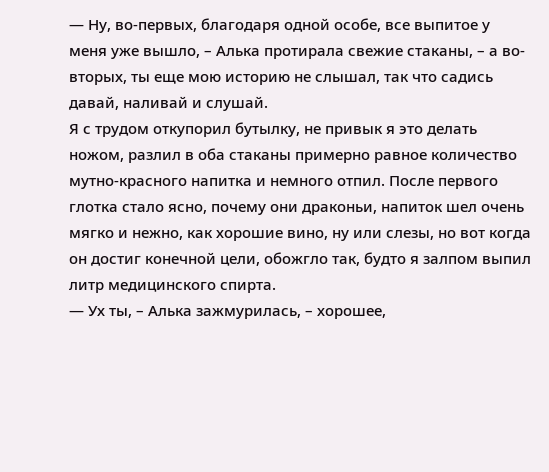— Ну, во-первых, благодаря одной особе, все выпитое у меня уже вышло, – Алька протирала свежие стаканы, – а во-вторых, ты еще мою историю не слышал, так что садись давай, наливай и слушай.
Я с трудом откупорил бутылку, не привык я это делать ножом, разлил в оба стаканы примерно равное количество мутно-красного напитка и немного отпил. После первого глотка стало ясно, почему они драконьи, напиток шел очень мягко и нежно, как хорошие вино, ну или слезы, но вот когда он достиг конечной цели, обожгло так, будто я залпом выпил литр медицинского спирта.
— Ух ты, – Алька зажмурилась, – хорошее,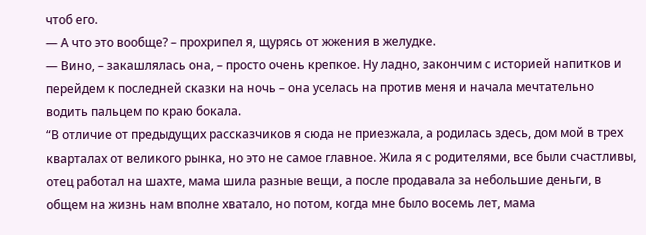чтоб его.
— А что это вообще? – прохрипел я, щурясь от жжения в желудке.
— Вино, – закашлялась она, – просто очень крепкое. Ну ладно, закончим с историей напитков и перейдем к последней сказки на ночь – она уселась на против меня и начала мечтательно водить пальцем по краю бокала.
“В отличие от предыдущих рассказчиков я сюда не приезжала, а родилась здесь, дом мой в трех кварталах от великого рынка, но это не самое главное. Жила я с родителями, все были счастливы, отец работал на шахте, мама шила разные вещи, а после продавала за небольшие деньги, в общем на жизнь нам вполне хватало, но потом, когда мне было восемь лет, мама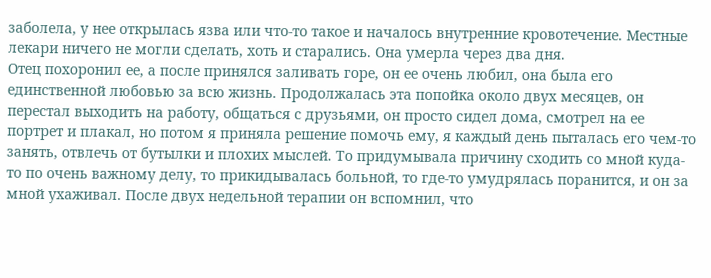заболела, у нее открылась язва или что-то такое и началось внутренние кровотечение. Местные лекари ничего не могли сделать, хоть и старались. Она умерла через два дня.
Отец похоронил ее, а после принялся заливать горе, он ее очень любил, она была его единственной любовью за всю жизнь. Продолжалась эта попойка около двух месяцев, он перестал выходить на работу, общаться с друзьями, он просто сидел дома, смотрел на ее портрет и плакал, но потом я приняла решение помочь ему, я каждый день пыталась его чем-то занять, отвлечь от бутылки и плохих мыслей. То придумывала причину сходить со мной куда-то по очень важному делу, то прикидывалась больной, то где-то умудрялась поранится, и он за мной ухаживал. После двух недельной терапии он вспомнил, что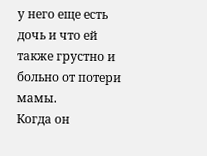у него еще есть дочь и что ей также грустно и больно от потери мамы.
Когда он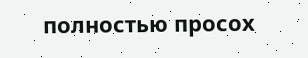полностью просох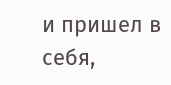и пришел в себя,